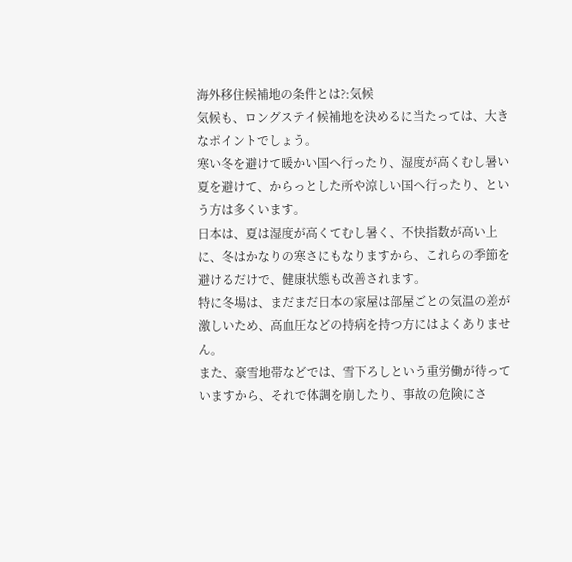海外移住候補地の条件とは?:気候
気候も、ロングステイ候補地を決めるに当たっては、大きなポイントでしょう。
寒い冬を避けて暖かい国へ行ったり、湿度が高くむし暑い夏を避けて、からっとした所や涼しい国へ行ったり、という方は多くいます。
日本は、夏は湿度が高くてむし暑く、不快指数が高い上に、冬はかなりの寒さにもなりますから、これらの季節を避けるだけで、健康状態も改善されます。
特に冬場は、まだまだ日本の家屋は部屋ごとの気温の差が激しいため、高血圧などの持病を持つ方にはよくありません。
また、豪雪地帯などでは、雪下ろしという重労働が待っていますから、それで体調を崩したり、事故の危険にさ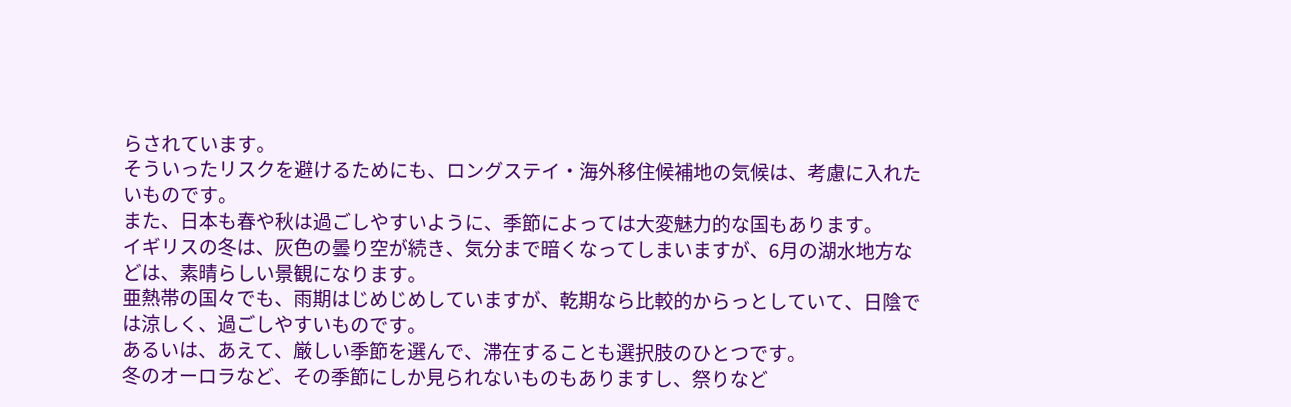らされています。
そういったリスクを避けるためにも、ロングステイ・海外移住候補地の気候は、考慮に入れたいものです。
また、日本も春や秋は過ごしやすいように、季節によっては大変魅力的な国もあります。
イギリスの冬は、灰色の曇り空が続き、気分まで暗くなってしまいますが、6月の湖水地方などは、素晴らしい景観になります。
亜熱帯の国々でも、雨期はじめじめしていますが、乾期なら比較的からっとしていて、日陰では涼しく、過ごしやすいものです。
あるいは、あえて、厳しい季節を選んで、滞在することも選択肢のひとつです。
冬のオーロラなど、その季節にしか見られないものもありますし、祭りなど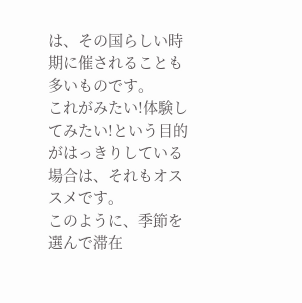は、その国らしい時期に催されることも多いものです。
これがみたい!体験してみたい!という目的がはっきりしている場合は、それもオススメです。
このように、季節を選んで滞在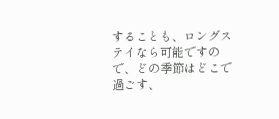することも、ロングステイなら可能ですので、どの季節はどこで過ごす、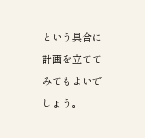という具合に計画を立ててみてもよいでしょう。